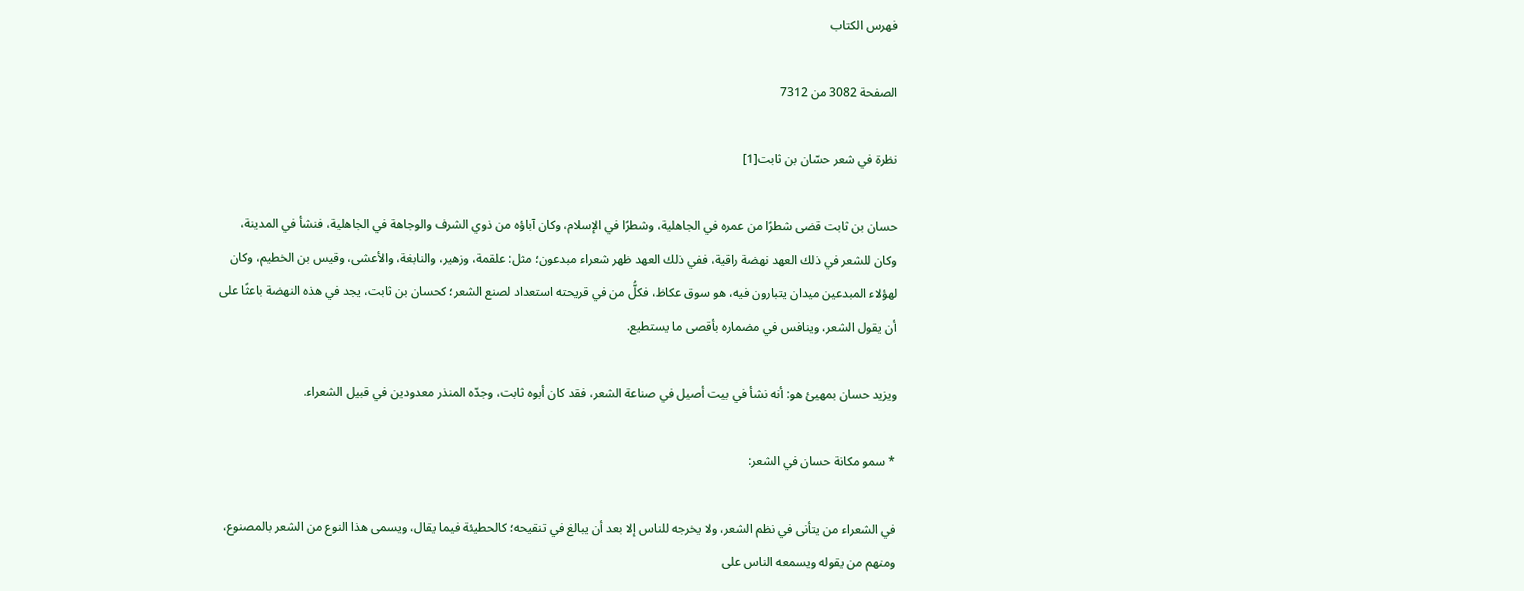فهرس الكتاب

الصفحة 3082 من 7312

نظرة في شعر حسّان بن ثابت[1]

حسان بن ثابت قضى شطرًا من عمره في الجاهلية، وشطرًا في الإسلام، وكان آباؤه من ذوي الشرف والوجاهة في الجاهلية، فنشأ في المدينة، وكان للشعر في ذلك العهد نهضة راقية، ففي ذلك العهد ظهر شعراء مبدعون؛ مثل: علقمة، وزهير، والنابغة، والأعشى، وقيس بن الخطيم، وكان لهؤلاء المبدعين ميدان يتبارون فيه، هو سوق عكاظ، فكلُّ من في قريحته استعداد لصنع الشعر؛ كحسان بن ثابت، يجد في هذه النهضة باعثًا على أن يقول الشعر، وينافس في مضماره بأقصى ما يستطيع.

ويزيد حسان بمهيئ هو: أنه نشأ في بيت أصيل في صناعة الشعر، فقد كان أبوه ثابت، وجدّه المنذر معدودين في قبيل الشعراء.

* سمو مكانة حسان في الشعر:

في الشعراء من يتأنى في نظم الشعر، ولا يخرجه للناس إلا بعد أن يبالغ في تنقيحه؛ كالحطيئة فيما يقال، ويسمى هذا النوع من الشعر بالمصنوع، ومنهم من يقوله ويسمعه الناس على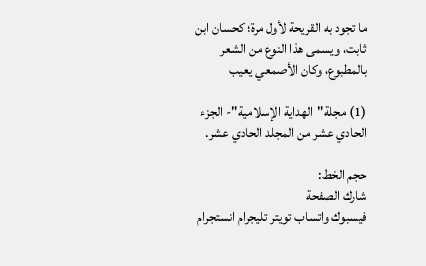ما تجود به القريحة لأول مرة؛ كحسان ابن ثابت، ويسمى هذا النوع من الشعر بالمطبوع، وكان الأصمعي يعيب

(1) مجلة"الهداية الإسلامية"- الجزء الحادي عشر من المجلد الحادي عشر.

حجم الخط:
شارك الصفحة
فيسبوك واتساب تويتر تليجرام انستجرام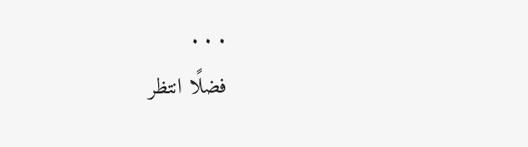. . .
فضلًا انتظر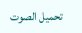تحميل الصوت